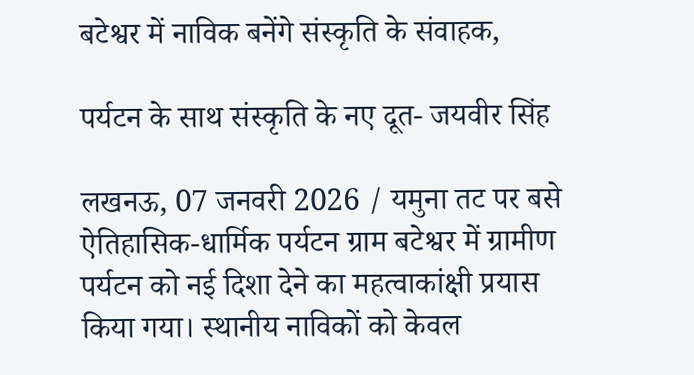बटेश्वर में नाविक बनेंगे संस्कृति के संवाहक,

पर्यटन के साथ संस्कृति के नए दूत- जयवीर सिंह

लखनऊ, 07 जनवरी 2026 / यमुना तट पर बसे ऐतिहासिक-धार्मिक पर्यटन ग्राम बटेश्वर में ग्रामीण पर्यटन को नई दिशा देने का महत्वाकांक्षी प्रयास किया गया। स्थानीय नाविकों को केवल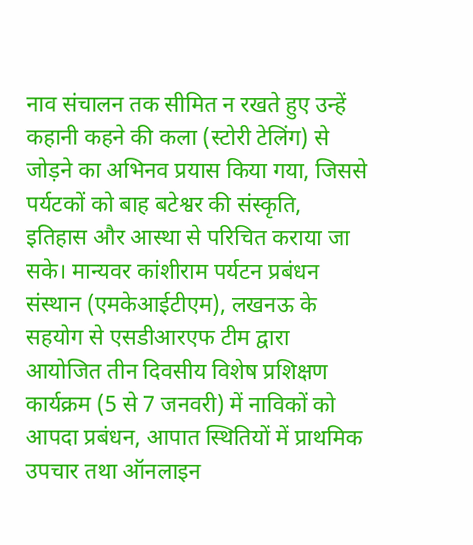नाव संचालन तक सीमित न रखते हुए उन्हें कहानी कहने की कला (स्टोरी टेलिंग) से जोड़ने का अभिनव प्रयास किया गया, जिससे पर्यटकों को बाह बटेश्वर की संस्कृति, इतिहास और आस्था से परिचित कराया जा सके। मान्यवर कांशीराम पर्यटन प्रबंधन संस्थान (एमकेआईटीएम), लखनऊ के सहयोग से एसडीआरएफ टीम द्वारा आयोजित तीन दिवसीय विशेष प्रशिक्षण कार्यक्रम (5 से 7 जनवरी) में नाविकों को आपदा प्रबंधन, आपात स्थितियों में प्राथमिक उपचार तथा ऑनलाइन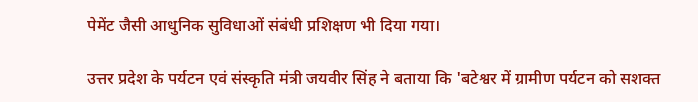पेमेंट जैसी आधुनिक सुविधाओं संबंधी प्रशिक्षण भी दिया गया।

उत्तर प्रदेश के पर्यटन एवं संस्कृति मंत्री जयवीर सिंह ने बताया कि 'बटेश्वर में ग्रामीण पर्यटन को सशक्त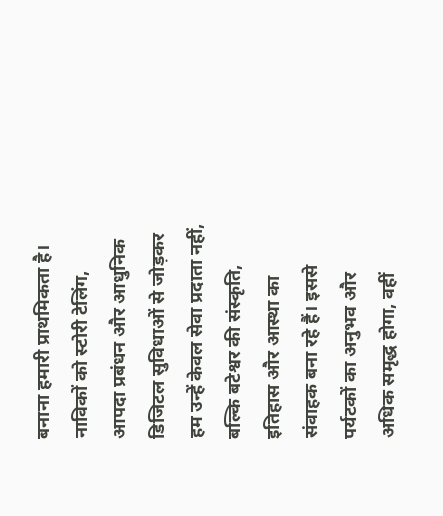बनाना हमारी प्राथमिकता है। नाविकों को स्टोरी टेलिंग, आपदा प्रबंधन और आधुनिक डिजिटल सुविधाओं से जोड़कर हम उन्हें केवल सेवा प्रदाता नहीं, बल्कि बटेश्वर की संस्कृति, इतिहास और आस्था का संवाहक बना रहे हैं। इससे पर्यटकों का अनुभव और अधिक समृद्ध होगा, वहीं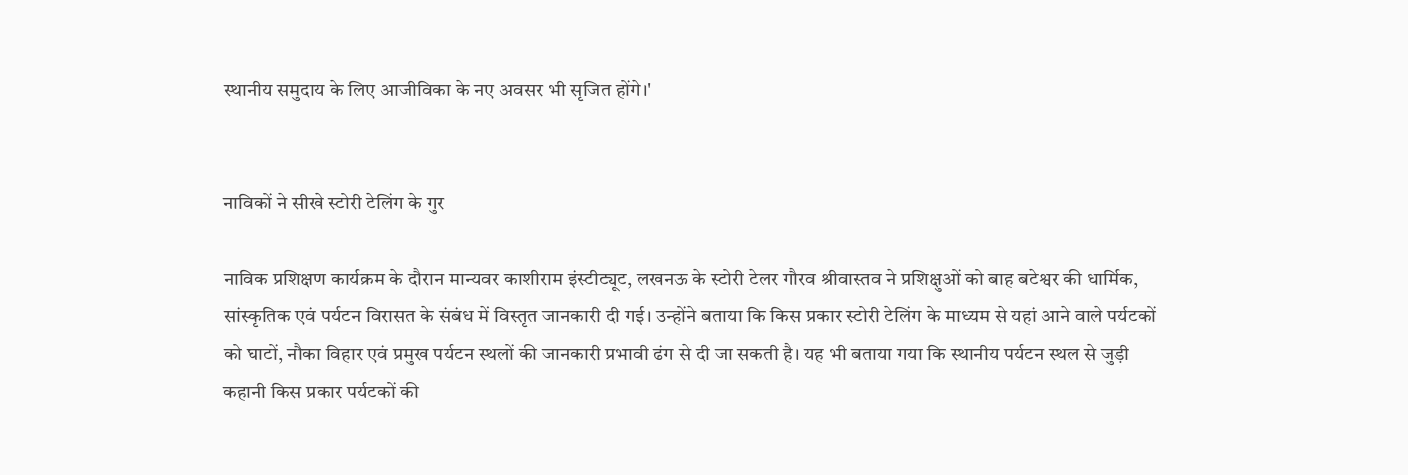स्थानीय समुदाय के लिए आजीविका के नए अवसर भी सृजित होंगे।'


नाविकों ने सीखे स्टोरी टेलिंग के गुर

नाविक प्रशिक्षण कार्यक्रम के दौरान मान्यवर काशीराम इंस्टीट्यूट, लखनऊ के स्टोरी टेलर गौरव श्रीवास्तव ने प्रशिक्षुओं को बाह बटेश्वर की धार्मिक, सांस्कृतिक एवं पर्यटन विरासत के संबंध में विस्तृत जानकारी दी गई। उन्होंने बताया कि किस प्रकार स्टोरी टेलिंग के माध्यम से यहां आने वाले पर्यटकों को घाटों, नौका विहार एवं प्रमुख पर्यटन स्थलों की जानकारी प्रभावी ढंग से दी जा सकती है। यह भी बताया गया कि स्थानीय पर्यटन स्थल से जुड़ी कहानी किस प्रकार पर्यटकों की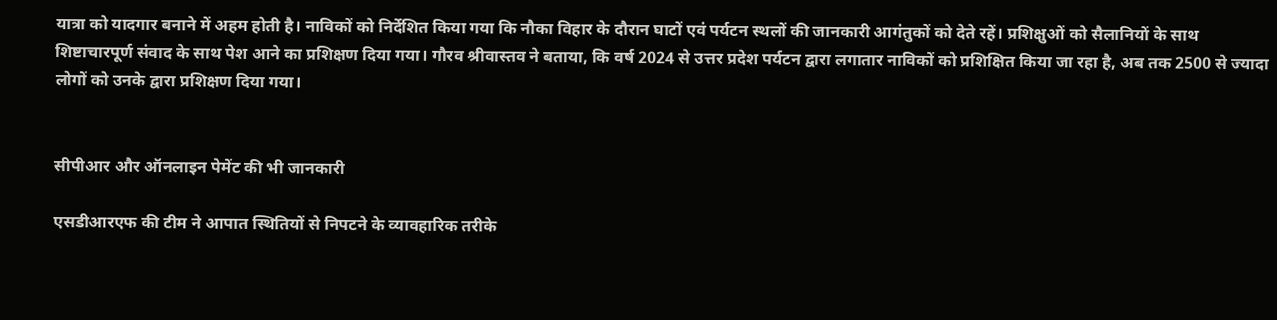यात्रा को यादगार बनाने में अहम होती है। नाविकों को निर्देशित किया गया कि नौका विहार के दौरान घाटों एवं पर्यटन स्थलों की जानकारी आगंतुकों को देते रहें। प्रशिक्षुओं को सैलानियों के साथ शिष्टाचारपूर्ण संवाद के साथ पेश आने का प्रशिक्षण दिया गया। गौरव श्रीवास्तव ने बताया, कि वर्ष 2024 से उत्तर प्रदेश पर्यटन द्वारा लगातार नाविकों को प्रशिक्षित किया जा रहा है, अब तक 2500 से ज्यादा लोगों को उनके द्वारा प्रशिक्षण दिया गया।


सीपीआर और ऑनलाइन पेमेंट की भी जानकारी

एसडीआरएफ की टीम ने आपात स्थितियों से निपटने के व्यावहारिक तरीके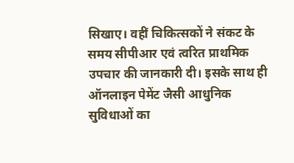सिखाए। वहीं चिकित्सकों ने संकट के समय सीपीआर एवं त्वरित प्राथमिक उपचार की जानकारी दी। इसके साथ ही ऑनलाइन पेमेंट जैसी आधुनिक सुविधाओं का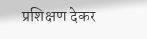प्रशिक्षण देकर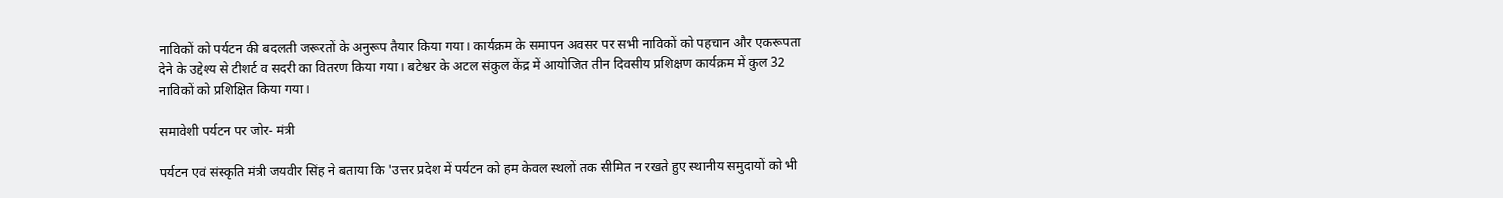नाविकों को पर्यटन की बदलती जरूरतों के अनुरूप तैयार किया गया। कार्यक्रम के समापन अवसर पर सभी नाविकों को पहचान और एकरूपता देने के उद्देश्य से टीशर्ट व सदरी का वितरण किया गया। बटेश्वर के अटल संकुल केंद्र में आयोजित तीन दिवसीय प्रशिक्षण कार्यक्रम में कुल 32 नाविकों को प्रशिक्षित किया गया।

समावेशी पर्यटन पर जोर- मंत्री

पर्यटन एवं संस्कृति मंत्री जयवीर सिंह ने बताया कि 'उत्तर प्रदेश में पर्यटन को हम केवल स्थलों तक सीमित न रखते हुए स्थानीय समुदायों को भी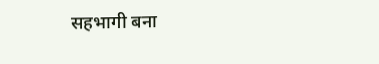सहभागी बना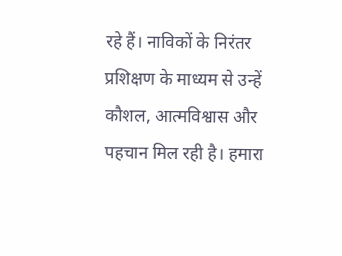रहे हैं। नाविकों के निरंतर प्रशिक्षण के माध्यम से उन्हें कौशल, आत्मविश्वास और पहचान मिल रही है। हमारा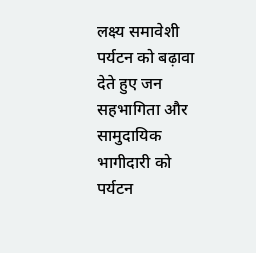लक्ष्य समावेशी पर्यटन को बढ़ावा देते हुए जन सहभागिता और सामुदायिक भागीदारी को पर्यटन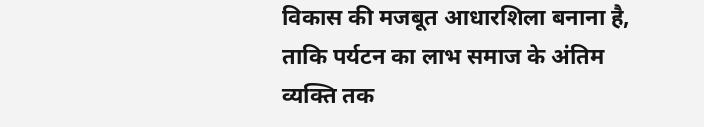विकास की मजबूत आधारशिला बनाना है, ताकि पर्यटन का लाभ समाज के अंतिम व्यक्ति तक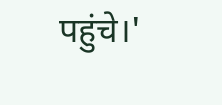पहुंचे।'